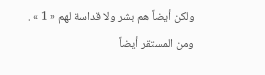ولكن أيضاً هم بشر ولا قداسة لهم « 1 » .
ومن المستقر أيضاً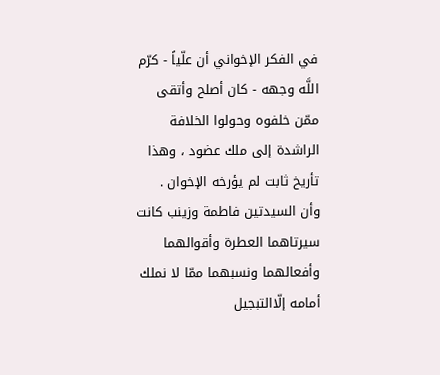في الفكر الإخواني أن علّياً - كرّم اللَّه وجهه - كان أصلح وأتقى ممّن خلفوه وحولوا الخلافة الراشدة إلى ملك عضود ، وهذا تأريخ ثابت لم يؤرخه الإخوان .
وأن السيدتين فاطمة وزينب كانت سيرتاهما العطرة وأقوالهما وأفعالهما ونسبهما ممّا لا نملك أمامه إلّاالتبجيل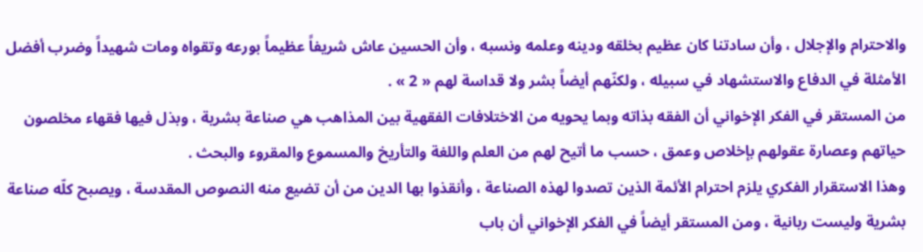والاحترام والإجلال ، وأن سادتنا كان عظيم بخلقه ودينه وعلمه ونسبه ، وأن الحسين عاش شريفاً عظيماً بورعه وتقواه ومات شهيداً وضرب أفضل الأمثلة في الدفاع والاستشهاد في سبيله ، ولكنّهم أيضاً بشر ولا قداسة لهم « 2 » .
من المستقر في الفكر الإخواني أن الفقه بذاته وبما يحويه من الاختلافات الفقهية بين المذاهب هي صناعة بشرية ، وبذل فيها فقهاء مخلصون حياتهم وعصارة عقولهم بإخلاص وعمق ، حسب ما أتيح لهم من العلم واللغة والتأريخ والمسموع والمقروء والبحث .
وهذا الاستقرار الفكري يلزم احترام الأئمة الذين تصدوا لهذه الصناعة ، وأنقذوا بها الدين من أن تضيع منه النصوص المقدسة ، ويصبح كلّه صناعة بشرية وليست ربانية ، ومن المستقر أيضاً في الفكر الإخواني أن باب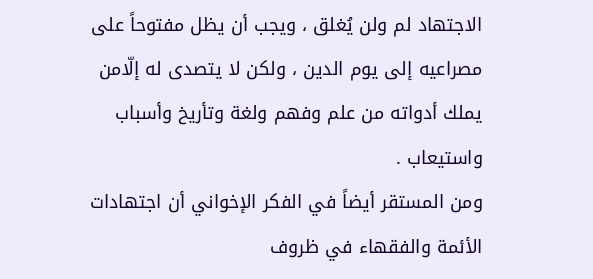الاجتهاد لم ولن يُغلق ، ويجب أن يظل مفتوحاً على مصراعيه إلى يوم الدين ، ولكن لا يتصدى له إلّامن يملك أدواته من علم وفهم ولغة وتأريخ وأسباب واستيعاب .
ومن المستقر أيضاً في الفكر الإخواني أن اجتهادات الأئمة والفقهاء في ظروف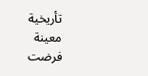تأريخية معينة فرضت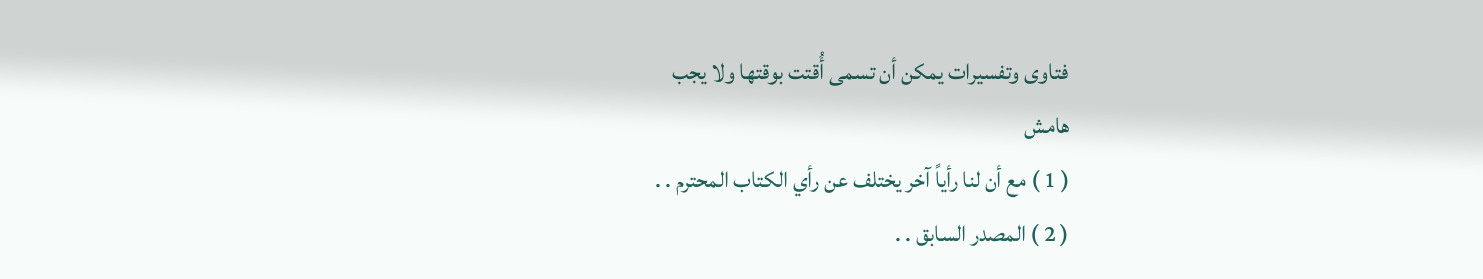فتاوى وتفسيرات يمكن أن تسمى أُقتت بوقتها ولا يجب
هامش
( 1 ) مع أن لنا رأياً آخر يختلف عن رأي الكتاب المحترم . .
( 2 ) المصدر السابق . .